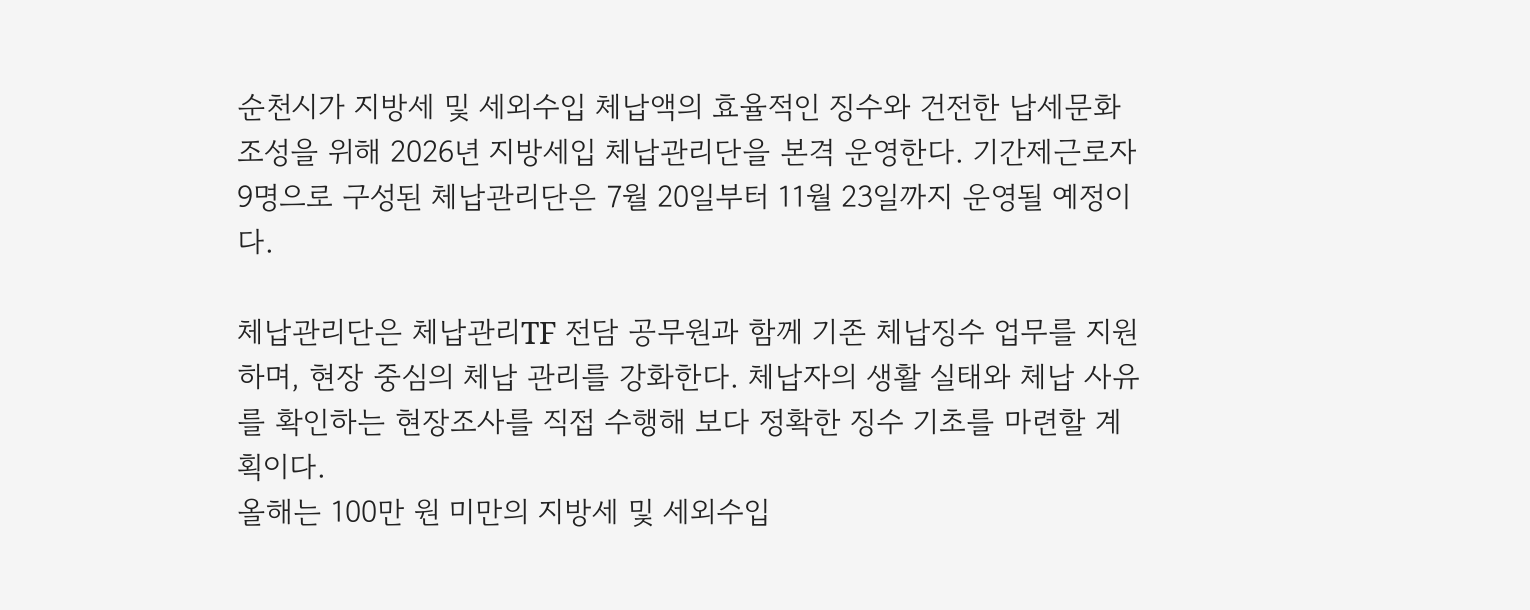순천시가 지방세 및 세외수입 체납액의 효율적인 징수와 건전한 납세문화 조성을 위해 2026년 지방세입 체납관리단을 본격 운영한다. 기간제근로자 9명으로 구성된 체납관리단은 7월 20일부터 11월 23일까지 운영될 예정이다.

체납관리단은 체납관리TF 전담 공무원과 함께 기존 체납징수 업무를 지원하며, 현장 중심의 체납 관리를 강화한다. 체납자의 생활 실태와 체납 사유를 확인하는 현장조사를 직접 수행해 보다 정확한 징수 기초를 마련할 계획이다.
올해는 100만 원 미만의 지방세 및 세외수입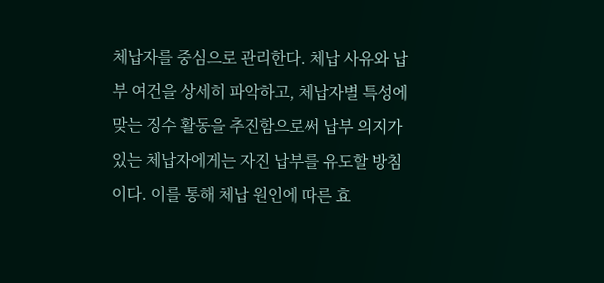체납자를 중심으로 관리한다. 체납 사유와 납부 여건을 상세히 파악하고, 체납자별 특성에 맞는 징수 활동을 추진함으로써 납부 의지가 있는 체납자에게는 자진 납부를 유도할 방침이다. 이를 통해 체납 원인에 따른 효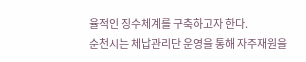율적인 징수체계를 구축하고자 한다.
순천시는 체납관리단 운영을 통해 자주재원을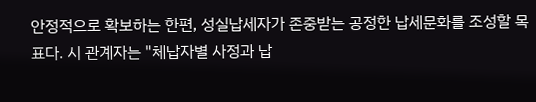안정적으로 확보하는 한편, 성실납세자가 존중받는 공정한 납세문화를 조성할 목표다. 시 관계자는 "체납자별 사정과 납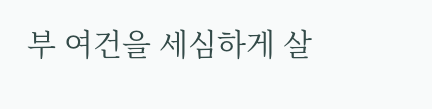부 여건을 세심하게 살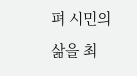펴 시민의 삶을 최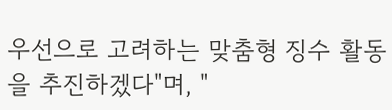우선으로 고려하는 맞춤형 징수 활동을 추진하겠다"며, "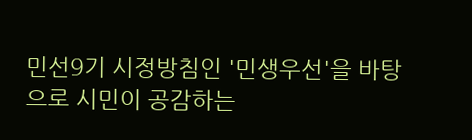민선9기 시정방침인 '민생우선'을 바탕으로 시민이 공감하는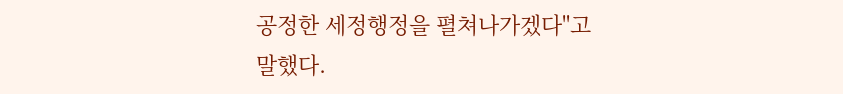공정한 세정행정을 펼쳐나가겠다"고 말했다.